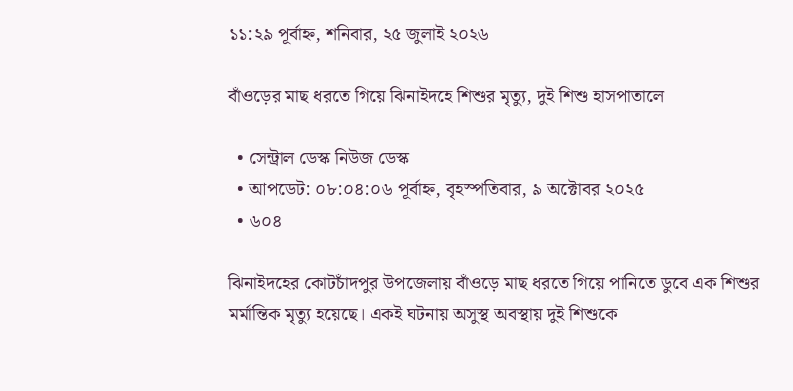১১:২৯ পূর্বাহ্ন, শনিবার, ২৫ জুলাই ২০২৬

বাঁওড়ের মাছ ধরতে গিয়ে ঝিনাইদহে শিশুর মৃত্যু, দুই শিশু হাসপাতালে

  • সেন্ট্রাল ডেস্ক নিউজ ডেস্ক
  • আপডেট: ০৮:০৪:০৬ পূর্বাহ্ন, বৃহস্পতিবার, ৯ অক্টোবর ২০২৫
  • ৬০৪

ঝিনাইদহের কোটচাঁদপুর উপজেলায় বাঁওড়ে মাছ ধরতে গিয়ে পানিতে ডুবে এক শিশুর মর্মান্তিক মৃত্যু হয়েছে। একই ঘটনায় অসুস্থ অবস্থায় দুই শিশুকে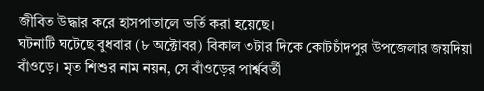জীবিত উদ্ধার করে হাসপাতালে ভর্তি করা হয়েছে।
ঘটনাটি ঘটেছে বুধবার (৮ অক্টোবর) বিকাল ৩টার দিকে কোটচাঁদপুর উপজেলার জয়দিয়া বাঁওড়ে। মৃত শিশুর নাম নয়ন, সে বাঁওড়ের পার্শ্ববর্তী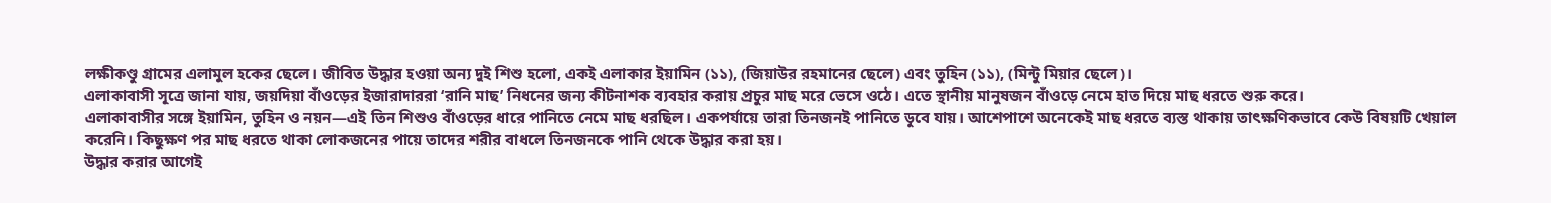লক্ষীকণ্ডু গ্রামের এলামুল হকের ছেলে। জীবিত উদ্ধার হওয়া অন্য দুই শিশু হলো, একই এলাকার ইয়ামিন (১১), (জিয়াউর রহমানের ছেলে) এবং তুহিন (১১), (মিন্টু মিয়ার ছেলে)।
এলাকাবাসী সূত্রে জানা যায়, জয়দিয়া বাঁওড়ের ইজারাদাররা ‘রানি মাছ’ নিধনের জন্য কীটনাশক ব্যবহার করায় প্রচুর মাছ মরে ভেসে ওঠে। এতে স্থানীয় মানুষজন বাঁওড়ে নেমে হাত দিয়ে মাছ ধরতে শুরু করে।
এলাকাবাসীর সঙ্গে ইয়ামিন, তুহিন ও নয়ন—এই তিন শিশুও বাঁওড়ের ধারে পানিতে নেমে মাছ ধরছিল। একপর্যায়ে তারা তিনজনই পানিতে ডুবে যায়। আশেপাশে অনেকেই মাছ ধরতে ব্যস্ত থাকায় তাৎক্ষণিকভাবে কেউ বিষয়টি খেয়াল করেনি। কিছুক্ষণ পর মাছ ধরতে থাকা লোকজনের পায়ে তাদের শরীর বাধলে তিনজনকে পানি থেকে উদ্ধার করা হয়।
উদ্ধার করার আগেই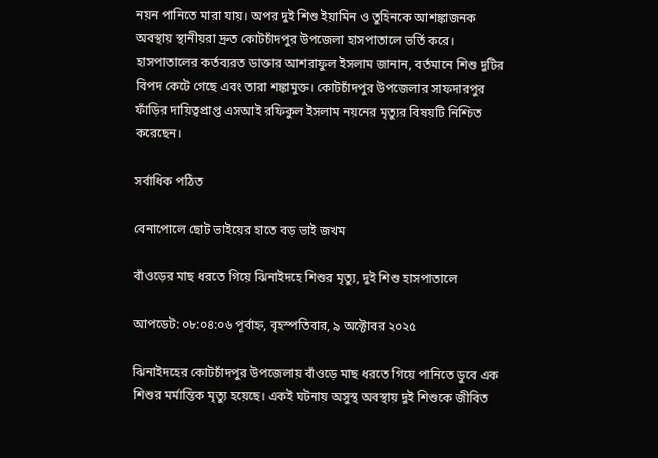নয়ন পানিতে মারা যায়। অপর দুই শিশু ইয়ামিন ও তুহিনকে আশঙ্কাজনক অবস্থায় স্থানীয়রা দ্রুত কোটচাঁদপুর উপজেলা হাসপাতালে ভর্তি করে।
হাসপাতালের কর্তব্যরত ডাক্তার আশরাফুল ইসলাম জানান, বর্তমানে শিশু দুটির বিপদ কেটে গেছে এবং তারা শঙ্কামুক্ত। কোটচাঁদপুর উপজেলার সাফদারপুর ফাঁড়ির দায়িত্বপ্রাপ্ত এসআই রফিকুল ইসলাম নয়নের মৃত্যুর বিষয়টি নিশ্চিত করেছেন।

সর্বাধিক পঠিত

বেনাপোলে ছোট ভাইয়ের হাতে বড় ভাই জখম

বাঁওড়ের মাছ ধরতে গিয়ে ঝিনাইদহে শিশুর মৃত্যু, দুই শিশু হাসপাতালে

আপডেট: ০৮:০৪:০৬ পূর্বাহ্ন, বৃহস্পতিবার, ৯ অক্টোবর ২০২৫

ঝিনাইদহের কোটচাঁদপুর উপজেলায় বাঁওড়ে মাছ ধরতে গিয়ে পানিতে ডুবে এক শিশুর মর্মান্তিক মৃত্যু হয়েছে। একই ঘটনায় অসুস্থ অবস্থায় দুই শিশুকে জীবিত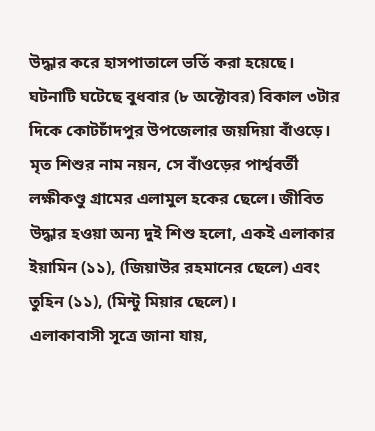উদ্ধার করে হাসপাতালে ভর্তি করা হয়েছে।
ঘটনাটি ঘটেছে বুধবার (৮ অক্টোবর) বিকাল ৩টার দিকে কোটচাঁদপুর উপজেলার জয়দিয়া বাঁওড়ে। মৃত শিশুর নাম নয়ন, সে বাঁওড়ের পার্শ্ববর্তী লক্ষীকণ্ডু গ্রামের এলামুল হকের ছেলে। জীবিত উদ্ধার হওয়া অন্য দুই শিশু হলো, একই এলাকার ইয়ামিন (১১), (জিয়াউর রহমানের ছেলে) এবং তুহিন (১১), (মিন্টু মিয়ার ছেলে)।
এলাকাবাসী সূত্রে জানা যায়,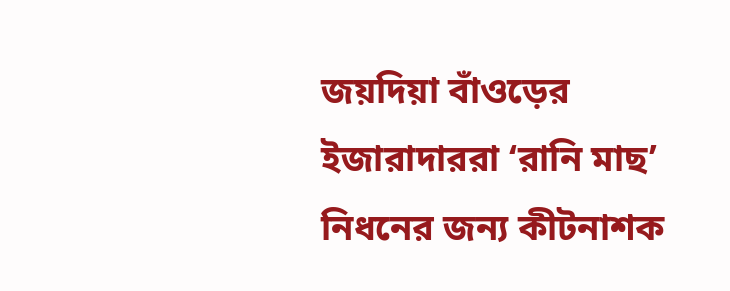জয়দিয়া বাঁওড়ের ইজারাদাররা ‘রানি মাছ’ নিধনের জন্য কীটনাশক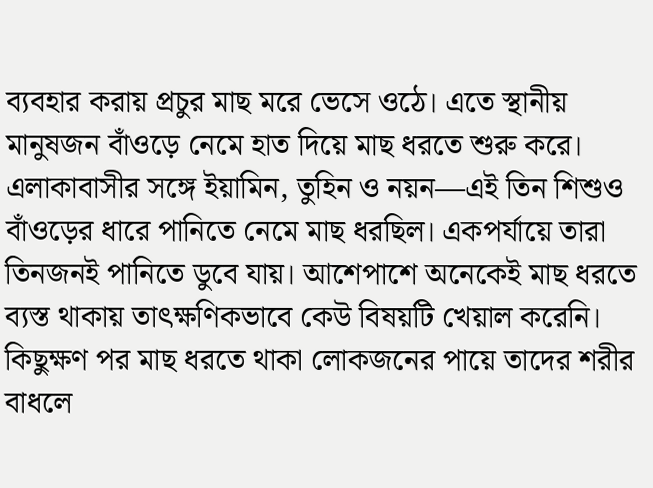ব্যবহার করায় প্রচুর মাছ মরে ভেসে ওঠে। এতে স্থানীয় মানুষজন বাঁওড়ে নেমে হাত দিয়ে মাছ ধরতে শুরু করে।
এলাকাবাসীর সঙ্গে ইয়ামিন, তুহিন ও নয়ন—এই তিন শিশুও বাঁওড়ের ধারে পানিতে নেমে মাছ ধরছিল। একপর্যায়ে তারা তিনজনই পানিতে ডুবে যায়। আশেপাশে অনেকেই মাছ ধরতে ব্যস্ত থাকায় তাৎক্ষণিকভাবে কেউ বিষয়টি খেয়াল করেনি। কিছুক্ষণ পর মাছ ধরতে থাকা লোকজনের পায়ে তাদের শরীর বাধলে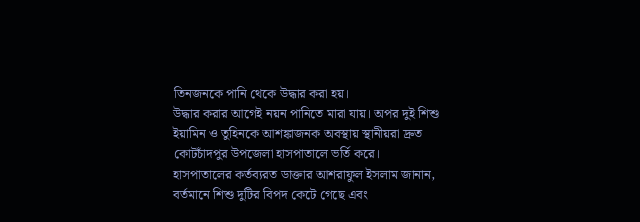তিনজনকে পানি থেকে উদ্ধার করা হয়।
উদ্ধার করার আগেই নয়ন পানিতে মারা যায়। অপর দুই শিশু ইয়ামিন ও তুহিনকে আশঙ্কাজনক অবস্থায় স্থানীয়রা দ্রুত কোটচাঁদপুর উপজেলা হাসপাতালে ভর্তি করে।
হাসপাতালের কর্তব্যরত ডাক্তার আশরাফুল ইসলাম জানান, বর্তমানে শিশু দুটির বিপদ কেটে গেছে এবং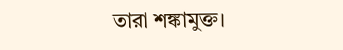তারা শঙ্কামুক্ত।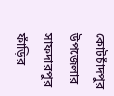কোটচাঁদপুর উপজেলার সাফদারপুর ফাঁড়ির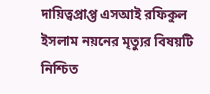দায়িত্বপ্রাপ্ত এসআই রফিকুল ইসলাম নয়নের মৃত্যুর বিষয়টি নিশ্চিত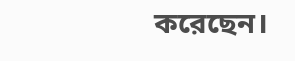করেছেন।